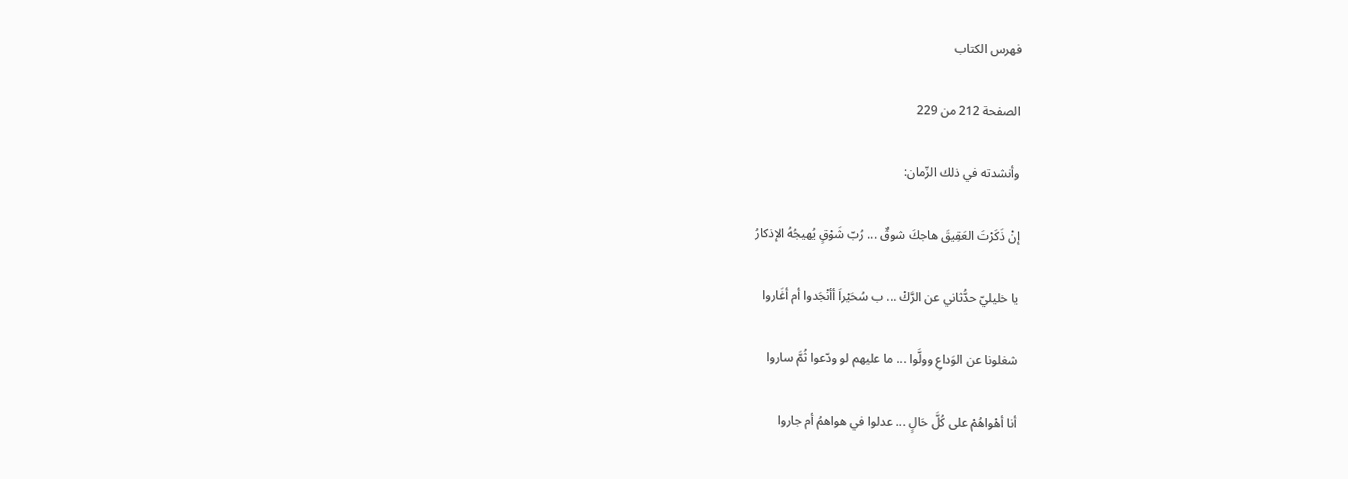فهرس الكتاب

الصفحة 212 من 229

وأنشدته في ذلك الزّمان:

إنْ ذَكَرْتَ العَقِيقَ هاجكَ شوقٌ ... رُبّ شَوْقٍ يُهيجُهُ الإذكارُ

يا خليليّ حدُّثاني عن الرَّكْ ... ب سُحَيْراَ أأنْجَدوا أم أغَاروا

شغلونا عن الوَداعِ وولَّوا ... ما عليهم لو ودّعوا ثُمَّ ساروا

أنا أهْواهُمْ على كُلَّ حَالٍ ... عدلوا في هواهمُ أم جاروا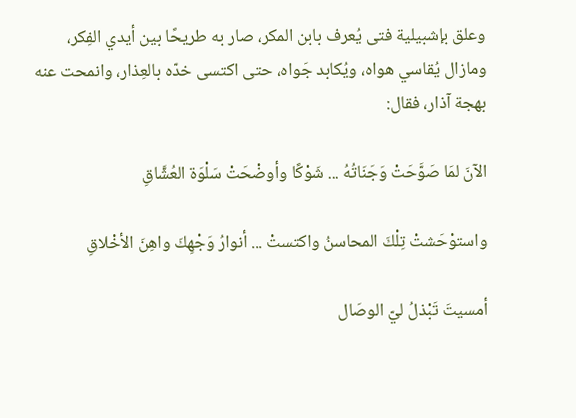وعلق بإشبيلية فتى يُعرف بابن المكر، صار به طريحًا بين أيدي الفِكر، ومازال يُقاسي هواه، ويُكابد جَواه، حتى اكتسى خدّه بالعِذار، وانمحت عنه بهجة آذار، فقال:

الآنَ لمَا صَوَّحَتْ وَجَنَاتُهُ ... شَوْكًا وأوضْحَتْ سَلْوَة العُشَّاقِ

واستوْحَشتْ تِلْكَ المحاسنُ واكتستْ ... أنوارُ وَجْهِكَ واهِنَ الأخْلاقِ

أمسيتَ تَبْذلُ ليّ الوصَال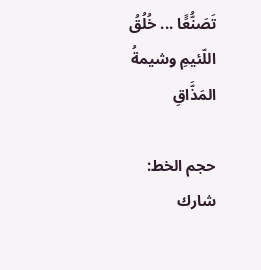تَصَنُّعًَا ... خُلُقُ اللّئيمِ وشيمةُ المَذَّاقِ

حجم الخط:
شارك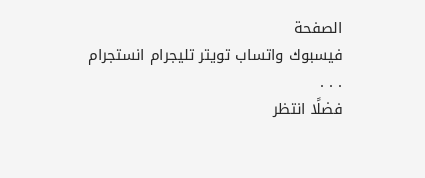الصفحة
فيسبوك واتساب تويتر تليجرام انستجرام
. . .
فضلًا انتظر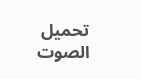تحميل الصوت